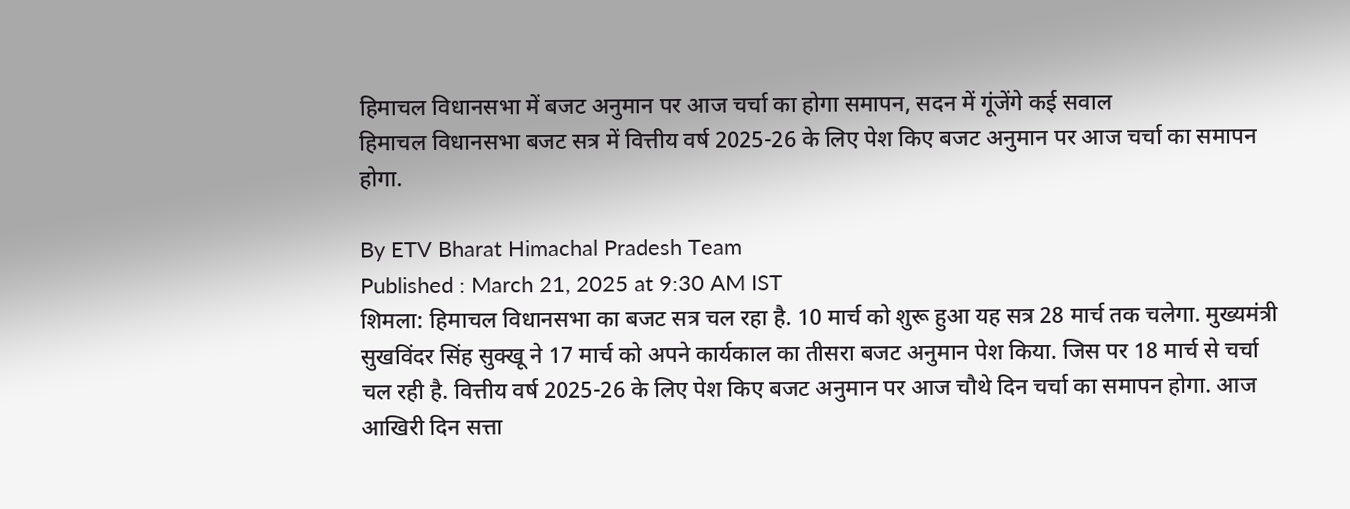हिमाचल विधानसभा में बजट अनुमान पर आज चर्चा का होगा समापन, सदन में गूंजेंगे कई सवाल
हिमाचल विधानसभा बजट सत्र में वित्तीय वर्ष 2025-26 के लिए पेश किए बजट अनुमान पर आज चर्चा का समापन होगा.

By ETV Bharat Himachal Pradesh Team
Published : March 21, 2025 at 9:30 AM IST
शिमला: हिमाचल विधानसभा का बजट सत्र चल रहा है. 10 मार्च को शुरू हुआ यह सत्र 28 मार्च तक चलेगा. मुख्यमंत्री सुखविंदर सिंह सुक्खू ने 17 मार्च को अपने कार्यकाल का तीसरा बजट अनुमान पेश किया. जिस पर 18 मार्च से चर्चा चल रही है. वित्तीय वर्ष 2025-26 के लिए पेश किए बजट अनुमान पर आज चौथे दिन चर्चा का समापन होगा. आज आखिरी दिन सत्ता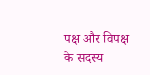पक्ष और विपक्ष के सदस्य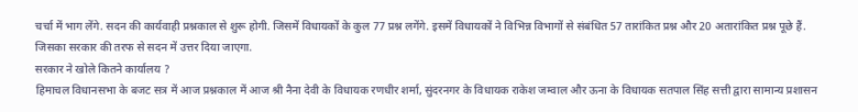चर्चा में भाग लेंगे. सदन की कार्यवाही प्रश्नकाल से शुरू होगी. जिसमें विधायकों के कुल 77 प्रश्न लगेंगे. इसमें विधायकों ने विभिन्न विभागों से संबंधित 57 तारांकित प्रश्न और 20 अतारांकित प्रश्न पूछे हैं. जिसका सरकार की तरफ से सदन में उत्तर दिया जाएगा.
सरकार ने खोले कितने कार्यालय ?
हिमाचल विधानसभा के बजट सत्र में आज प्रश्नकाल में आज श्री नैना देवी के विधायक रणधीर शर्मा, सुंदरनगर के विधायक राकेश जम्वाल और ऊना के विधायक सतपाल सिंह सत्ती द्वारा सामान्य प्रशासन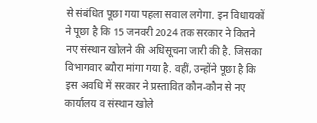से संबंधित पूछा गया पहला सवाल लगेगा. इन विधायकों ने पूछा है कि 15 जनवरी 2024 तक सरकार ने कितने नए संस्थान खोलने की अधिसूचना जारी की है. जिसका विभागवार ब्यौरा मांगा गया है. वहीं, उन्होंने पूछा है कि इस अवधि में सरकार ने प्रस्तावित कौन-कौन से नए कार्यालय व संस्थान खोले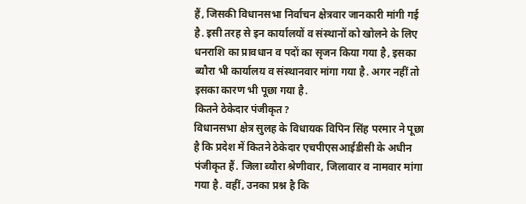हैं, जिसकी विधानसभा निर्वाचन क्षेत्रवार जानकारी मांगी गई है. इसी तरह से इन कार्यालयों व संस्थानों को खोलने के लिए धनराशि का प्रावधान व पदों का सृजन किया गया है, इसका ब्यौरा भी कार्यालय व संस्थानवार मांगा गया है. अगर नहीं तो इसका कारण भी पूछा गया है.
कितने ठेकेदार पंजीकृत?
विधानसभा क्षेत्र सुलह के विधायक विपिन सिंह परमार ने पूछा है कि प्रदेश में कितने ठेकेदार एचपीएसआईडीसी के अधीन पंजीकृत हैं. जिला ब्यौरा श्रेणीवार, जिलावार व नामवार मांगा गया है. वहीं, उनका प्रश्न है कि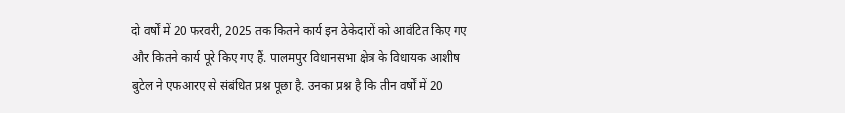दो वर्षों में 20 फरवरी, 2025 तक कितने कार्य इन ठेकेदारों को आवंटित किए गए और कितने कार्य पूरे किए गए हैं. पालमपुर विधानसभा क्षेत्र के विधायक आशीष बुटेल ने एफआरए से संबंधित प्रश्न पूछा है. उनका प्रश्न है कि तीन वर्षों में 20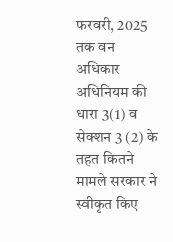फरवरी, 2025 तक वन अधिकार अधिनियम की धारा 3(1) व सेक्शन 3 (2) के तहत कितने मामले सरकार ने स्वीकृत किए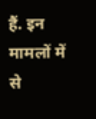हैं. इन मामलों में से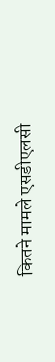कितने मामले एसडीएलसी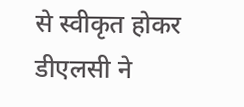से स्वीकृत होकर डीएलसी ने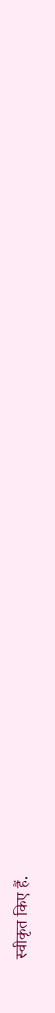स्वीकृत किए हैं.